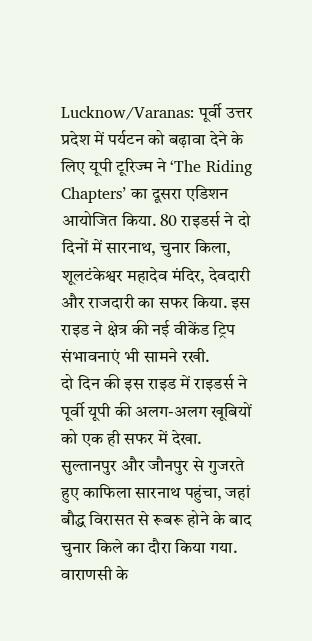Lucknow/Varanas: पूर्वी उत्तर प्रदेश में पर्यटन को बढ़ावा देने के लिए यूपी टूरिज्म ने ‘The Riding Chapters’ का दूसरा एडिशन आयोजित किया. 80 राइडर्स ने दो दिनों में सारनाथ, चुनार किला, शूलटंकेश्वर महादेव मंदिर, देवदारी और राजदारी का सफर किया. इस राइड ने क्षेत्र की नई वीकेंड ट्रिप संभावनाएं भी सामने रखी.
दो दिन की इस राइड में राइडर्स ने पूर्वी यूपी की अलग-अलग खूबियों को एक ही सफर में देखा. सुल्तानपुर और जौनपुर से गुजरते हुए काफिला सारनाथ पहुंचा, जहां बौद्ध विरासत से रूबरू होने के बाद चुनार किले का दौरा किया गया. वाराणसी के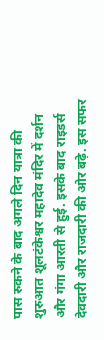पास रुकने के बाद अगले दिन यात्रा की शुरुआत शूलटंकेश्वर महादेव मंदिर में दर्शन और गंगा आरती से हुई. इसके बाद राइडर्स देवदारी और राजदारी की ओर बढ़े. इस सफर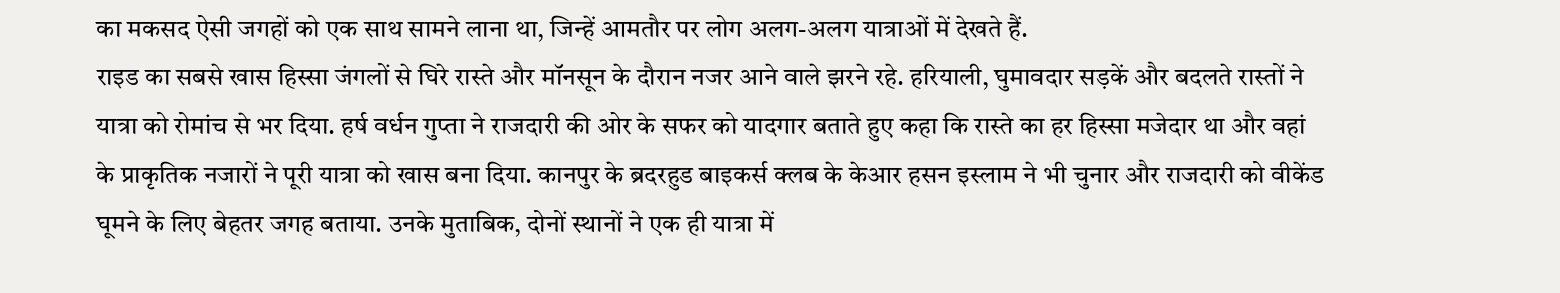का मकसद ऐसी जगहों को एक साथ सामने लाना था, जिन्हें आमतौर पर लोग अलग-अलग यात्राओं में देखते हैं.
राइड का सबसे खास हिस्सा जंगलों से घिरे रास्ते और मॉनसून के दौरान नजर आने वाले झरने रहे. हरियाली, घुमावदार सड़कें और बदलते रास्तों ने यात्रा को रोमांच से भर दिया. हर्ष वर्धन गुप्ता ने राजदारी की ओर के सफर को यादगार बताते हुए कहा कि रास्ते का हर हिस्सा मजेदार था और वहां के प्राकृतिक नजारों ने पूरी यात्रा को खास बना दिया. कानपुर के ब्रदरहुड बाइकर्स क्लब के केआर हसन इस्लाम ने भी चुनार और राजदारी को वीकेंड घूमने के लिए बेहतर जगह बताया. उनके मुताबिक, दोनों स्थानों ने एक ही यात्रा में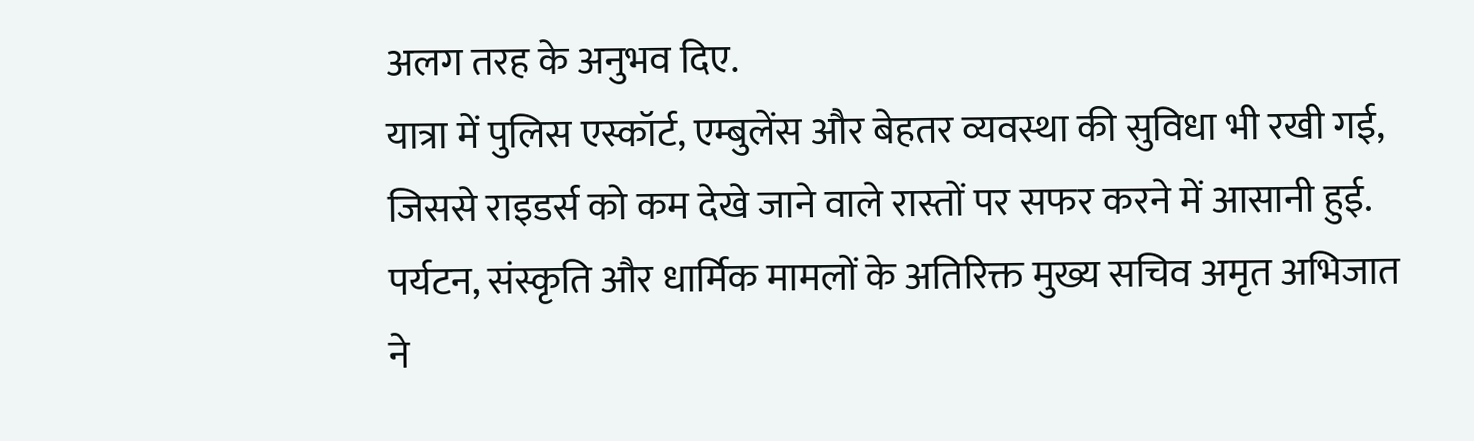अलग तरह के अनुभव दिए.
यात्रा में पुलिस एस्कॉर्ट, एम्बुलेंस और बेहतर व्यवस्था की सुविधा भी रखी गई, जिससे राइडर्स को कम देखे जाने वाले रास्तों पर सफर करने में आसानी हुई. पर्यटन, संस्कृति और धार्मिक मामलों के अतिरिक्त मुख्य सचिव अमृत अभिजात ने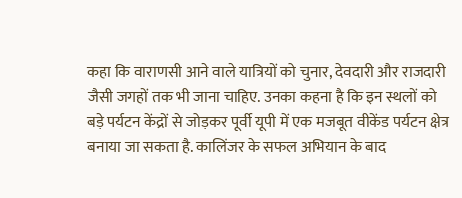कहा कि वाराणसी आने वाले यात्रियों को चुनार, देवदारी और राजदारी जैसी जगहों तक भी जाना चाहिए. उनका कहना है कि इन स्थलों को बड़े पर्यटन केंद्रों से जोड़कर पूर्वी यूपी में एक मजबूत वीकेंड पर्यटन क्षेत्र बनाया जा सकता है. कालिंजर के सफल अभियान के बाद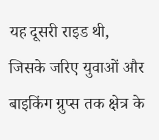यह दूसरी राइड थी, जिसके जरिए युवाओं और बाइकिंग ग्रुप्स तक क्षेत्र के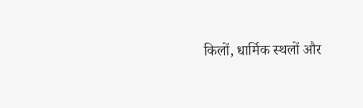किलों, धार्मिक स्थलों और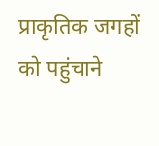प्राकृतिक जगहों को पहुंचाने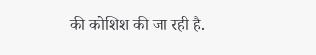की कोशिश की जा रही है.